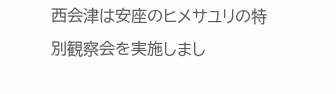西会津は安座のヒメサユリの特別観察会を実施しまし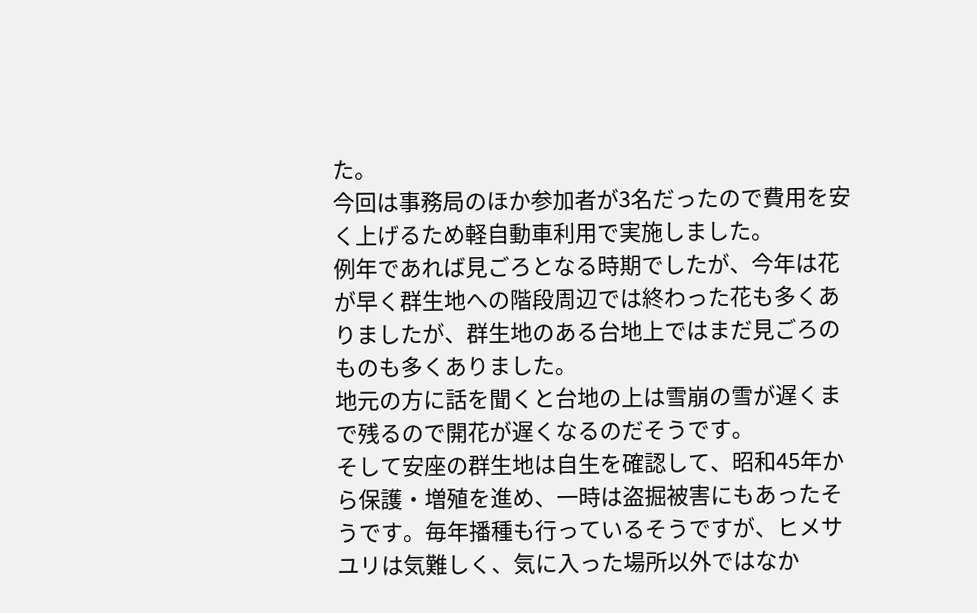た。
今回は事務局のほか参加者が3名だったので費用を安く上げるため軽自動車利用で実施しました。
例年であれば見ごろとなる時期でしたが、今年は花が早く群生地への階段周辺では終わった花も多くありましたが、群生地のある台地上ではまだ見ごろのものも多くありました。
地元の方に話を聞くと台地の上は雪崩の雪が遅くまで残るので開花が遅くなるのだそうです。
そして安座の群生地は自生を確認して、昭和45年から保護・増殖を進め、一時は盗掘被害にもあったそうです。毎年播種も行っているそうですが、ヒメサユリは気難しく、気に入った場所以外ではなか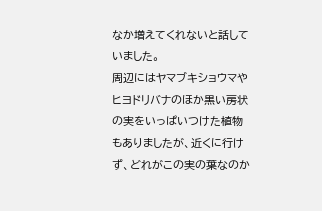なか増えてくれないと話していました。
周辺にはヤマブキショウマやヒヨドリバナのほか黒い房状の実をいっぱいつけた植物もありましたが、近くに行けず、どれがこの実の葉なのか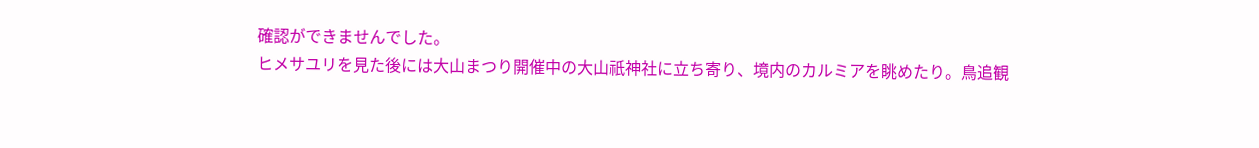確認ができませんでした。
ヒメサユリを見た後には大山まつり開催中の大山祇神社に立ち寄り、境内のカルミアを眺めたり。鳥追観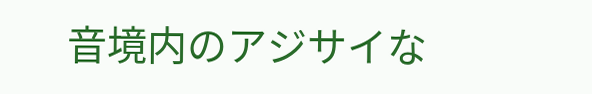音境内のアジサイな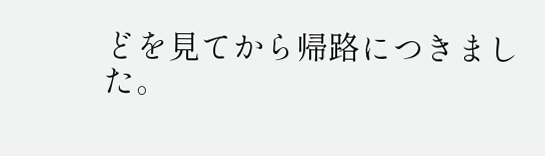どを見てから帰路につきました。